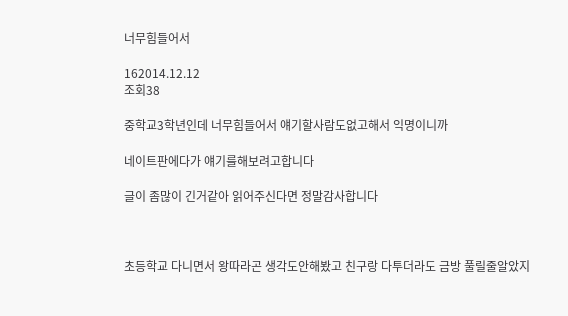너무힘들어서

162014.12.12
조회38

중학교3학년인데 너무힘들어서 얘기할사람도없고해서 익명이니까

네이트판에다가 얘기를해보려고합니다

글이 좀많이 긴거같아 읽어주신다면 정말감사합니다



초등학교 다니면서 왕따라곤 생각도안해봤고 친구랑 다투더라도 금방 풀릴줄알았지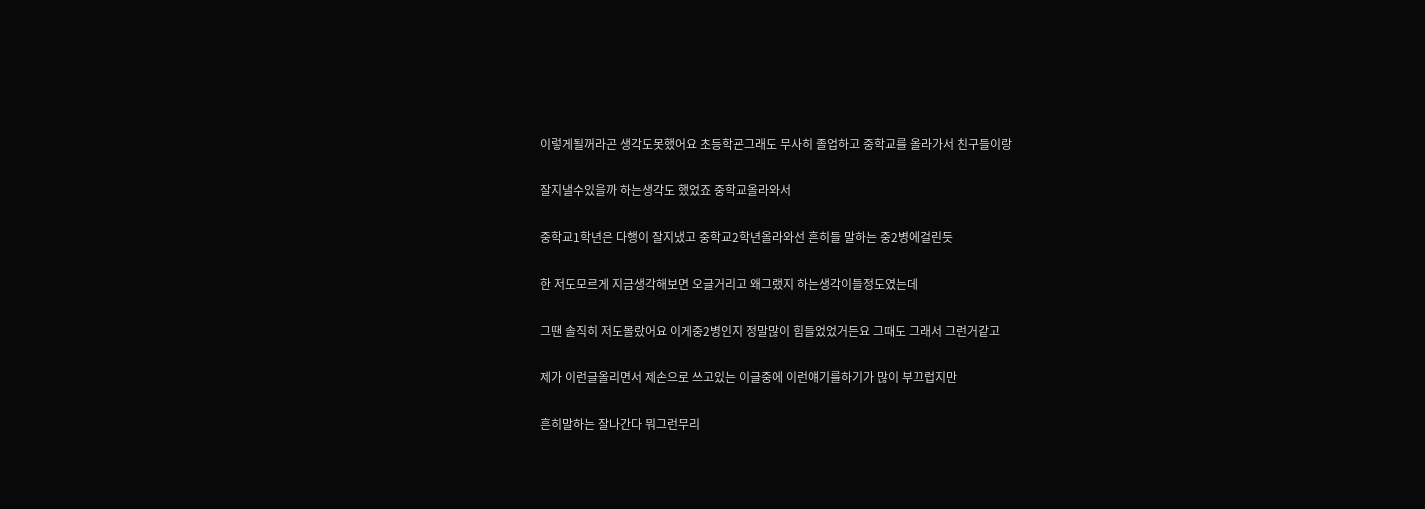이렇게될꺼라곤 생각도못했어요 초등학굔그래도 무사히 졸업하고 중학교를 올라가서 친구들이랑

잘지낼수있을까 하는생각도 했었죠 중학교올라와서

중학교1학년은 다행이 잘지냈고 중학교2학년올라와선 흔히들 말하는 중2병에걸린듯

한 저도모르게 지금생각해보면 오글거리고 왜그랬지 하는생각이들정도였는데

그땐 솔직히 저도몰랐어요 이게중2병인지 정말많이 힘들었었거든요 그때도 그래서 그런거같고

제가 이런글올리면서 제손으로 쓰고있는 이글중에 이런얘기를하기가 많이 부끄럽지만

흔히말하는 잘나간다 뭐그런무리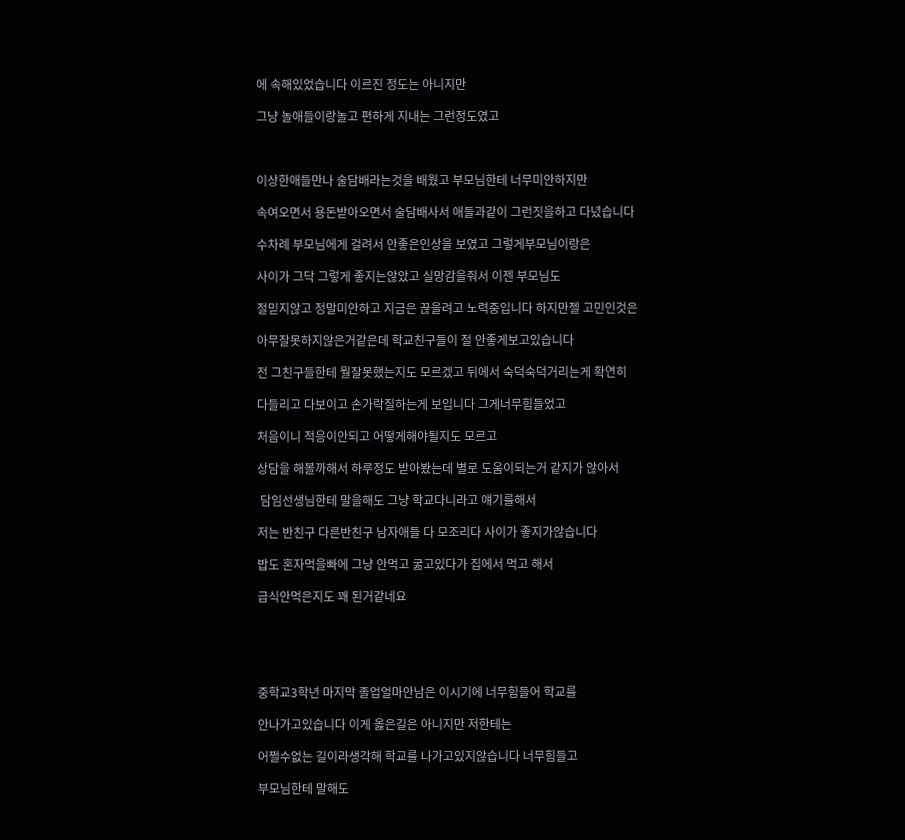에 속해있었습니다 이르진 정도는 아니지만

그냥 놀애들이랑놀고 편하게 지내는 그런정도였고



이상한애들만나 술담배라는것을 배웠고 부모님한테 너무미안하지만

속여오면서 용돈받아오면서 술담배사서 애들과같이 그런짓을하고 다녔습니다

수차례 부모님에게 걸려서 안좋은인상을 보였고 그렇게부모님이랑은

사이가 그닥 그렇게 좋지는않았고 실망감을줘서 이젠 부모님도

절믿지않고 정말미안하고 지금은 끊을려고 노력중입니다 하지만젤 고민인것은

아무잘못하지않은거같은데 학교친구들이 절 안좋게보고있습니다

전 그친구들한테 뭘잘못했는지도 모르겠고 뒤에서 숙덕숙덕거리는게 확연히

다들리고 다보이고 손가락질하는게 보입니다 그게너무힘들었고

처음이니 적응이안되고 어떻게해야될지도 모르고

상담을 해볼까해서 하루정도 받아봤는데 별로 도움이되는거 같지가 않아서

 담임선생님한테 말을해도 그냥 학교다니라고 얘기를해서

저는 반친구 다른반친구 남자애들 다 모조리다 사이가 좋지가않습니다

밥도 혼자먹을빠에 그냥 안먹고 굶고있다가 집에서 먹고 해서

급식안먹은지도 꽤 된거같네요





중학교3학년 마지막 졸업얼마안남은 이시기에 너무힘들어 학교를

안나가고있습니다 이게 옳은길은 아니지만 저한테는

어쩔수없는 길이라생각해 학교를 나가고있지않습니다 너무힘들고

부모님한테 말해도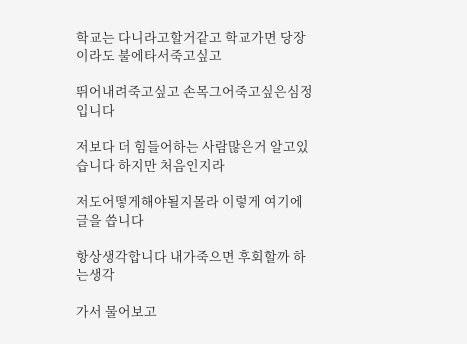학교는 다니라고할거같고 학교가면 당장이라도 불에타서죽고싶고

뛰어내려죽고싶고 손목그어죽고싶은심정입니다

저보다 더 힘들어하는 사람많은거 알고있습니다 하지만 처음인지라

저도어떻게해야될지몰라 이렇게 여기에 글을 씁니다

항상생각합니다 내가죽으면 후회할까 하는생각

가서 물어보고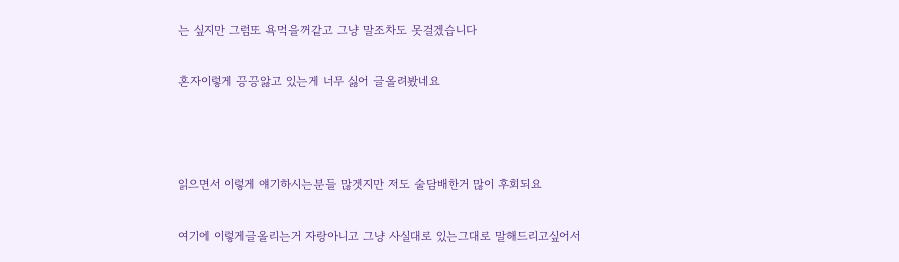는 싶지만 그럼또 욕먹을꺼같고 그냥 말조차도 못걸겠습니다

혼자이렇게 끙끙앓고 있는게 너무 싫어 글올려봤네요



읽으면서 이렇게 얘기하시는분들 많겟지만 저도 술담배한거 많이 후회되요

여기에 이렇게글올리는거 자랑아니고 그냥 사실대로 있는그대로 말해드리고싶어서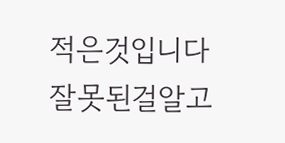적은것입니다 잘못된걸알고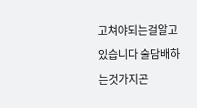고쳐야되는걸알고있습니다 술담배하는것가지곤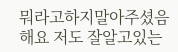뭐라고하지말아주셨음해요 저도 잘알고있는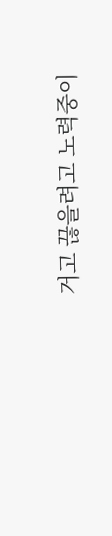거고 끊을려고 노력중이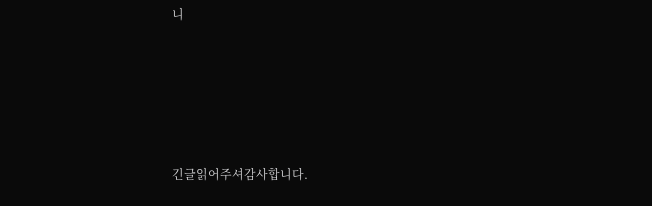니





긴글읽어주셔감사합니다.